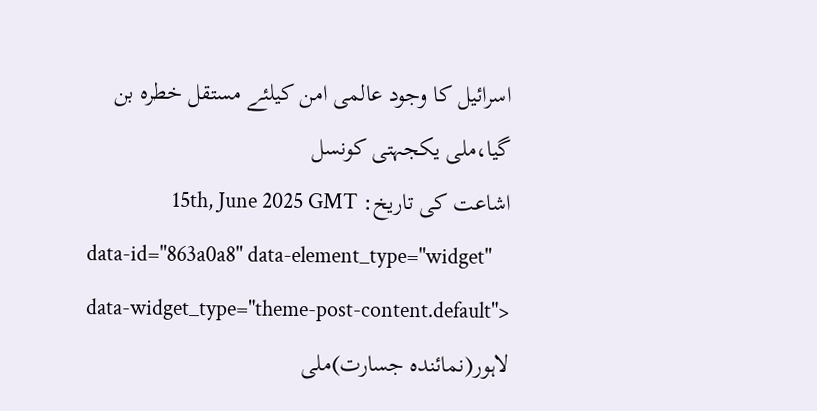اسرائیل کا وجود عالمی امن کیلئے مستقل خطرہ بن گیا،ملی یکجہتی کونسل
اشاعت کی تاریخ: 15th, June 2025 GMT
data-id="863a0a8" data-element_type="widget" data-widget_type="theme-post-content.default">
لاہور(نمائندہ جسارت)ملی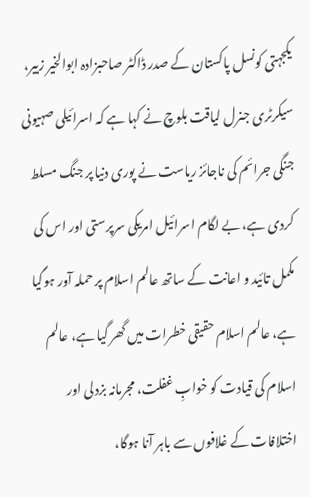یکجہتی کونسل پاکستان کے صدر ڈاکٹر صاحبزادہ ابوالخیر زبیر، سیکرٹری جنرل لیاقت بلوچ نے کہا ہے کہ اسرائیلی صہیونی جنگی جرائم کی ناجائز ریاست نے پوری دنیا پر جنگ مسلط کردی ہے، بے لگام اسرائیل امریکی سرپرستی اور اس کی مکمل تائید و اعانت کے ساتھ عالم اسلام پر حملہ آور ہوگیا ہے، عالم اسلام حقیقی خطرات میں گھر گیا ہے، عالم اسلام کی قیادت کو خوابِ غفلت، مجرمانہ بزدلی اور اختلافات کے غلافوں سے باہر آنا ہوگا،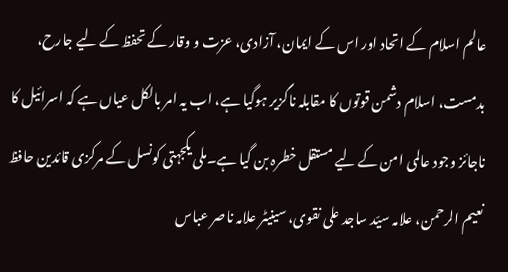عالم اسلام کے اتحاد اور اس کے ایمان، آزادی، عزت و وقار کے تحفظ کے لیے جارح، بدمست، اسلام دشمن قوتوں کا مقابلہ ناگزیر ہوگیا ہے، اب یہ امر بالکل عیاں ہے کہ اسرائیل کا ناجائز وجود عالمی امن کے لیے مستقل خطرہ بن گیا ہے۔ملی یکجہتی کونسل کے مرکزی قائدین حافظ نعیم الرحمن، علامہ سیّد ساجد علی نقوی، سینیٹر علامہ ناصر عباس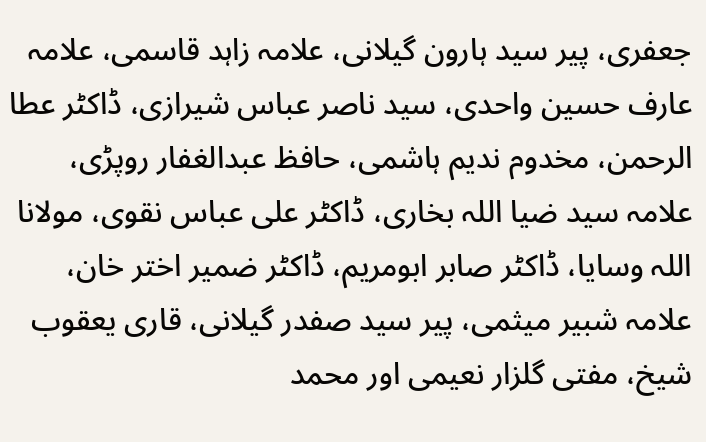جعفری، پیر سید ہارون گیلانی، علامہ زاہد قاسمی، علامہ عارف حسین واحدی، سید ناصر عباس شیرازی، ڈاکٹر عطا الرحمن، مخدوم ندیم ہاشمی، حافظ عبدالغفار روپڑی، علامہ سید ضیا اللہ بخاری، ڈاکٹر علی عباس نقوی، مولانا اللہ وسایا، ڈاکٹر صابر ابومریم، ڈاکٹر ضمیر اختر خان، علامہ شبیر میثمی، پیر سید صفدر گیلانی، قاری یعقوب شیخ، مفتی گلزار نعیمی اور محمد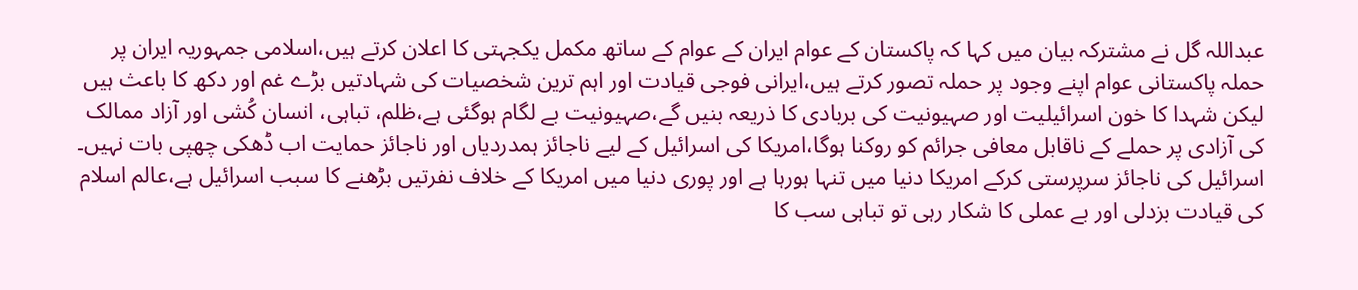عبداللہ گل نے مشترکہ بیان میں کہا کہ پاکستان کے عوام ایران کے عوام کے ساتھ مکمل یکجہتی کا اعلان کرتے ہیں،اسلامی جمہوریہ ایران پر حملہ پاکستانی عوام اپنے وجود پر حملہ تصور کرتے ہیں،ایرانی فوجی قیادت اور اہم ترین شخصیات کی شہادتیں بڑے غم اور دکھ کا باعث ہیں لیکن شہدا کا خون اسرائیلیت اور صہیونیت کی بربادی کا ذریعہ بنیں گے،صہیونیت بے لگام ہوگئی ہے،ظلم، تباہی، انسان کُشی اور آزاد ممالک کی آزادی پر حملے کے ناقابل معافی جرائم کو روکنا ہوگا،امریکا کی اسرائیل کے لیے ناجائز ہمدردیاں اور ناجائز حمایت اب ڈھکی چھپی بات نہیں۔ اسرائیل کی ناجائز سرپرستی کرکے امریکا دنیا میں تنہا ہورہا ہے اور پوری دنیا میں امریکا کے خلاف نفرتیں بڑھنے کا سبب اسرائیل ہے،عالم اسلام کی قیادت بزدلی اور بے عملی کا شکار رہی تو تباہی سب کا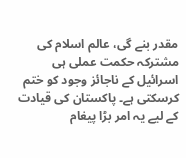مقدر بنے گی، عالم اسلام کی مشترکہ حکمت عملی ہی اسرائیل کے ناجائز وجود کو ختم کرسکتی ہے۔ پاکستان کی قیادت کے لیے یہ امر بڑا پیغام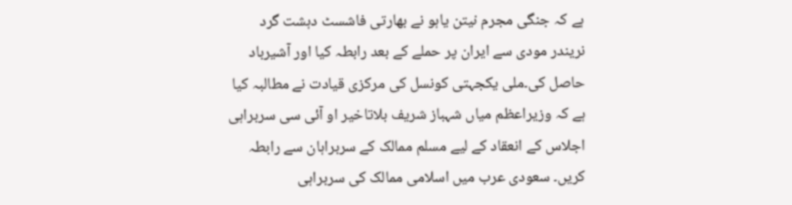ہے کہ جنگی مجرم نیتن یاہو نے بھارتی فاشسٹ دہشت گرد نریندر مودی سے ایران پر حملے کے بعد رابطہ کیا اور آشیرباد حاصل کی۔ملی یکجہتی کونسل کی مرکزی قیادت نے مطالبہ کیا ہے کہ وزیراعظم میاں شہباز شریف بلاتاخیر او آئی سی سربراہی اجلاس کے انعقاد کے لیے مسلم ممالک کے سربراہان سے رابطہ کریں۔ سعودی عرب میں اسلامی ممالک کی سربراہی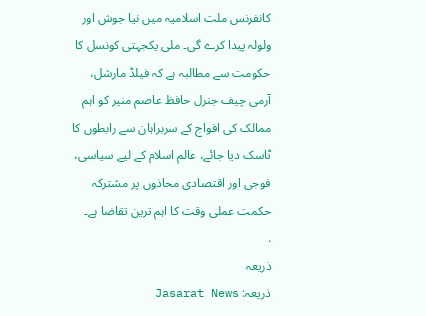کانفرنس ملت اسلامیہ میں نیا جوش اور ولولہ پیدا کرے گی۔ ملی یکجہتی کونسل کا حکومت سے مطالبہ ہے کہ فیلڈ مارشل، آرمی چیف جنرل حافظ عاصم منیر کو اہم ممالک کی افواج کے سربراہان سے رابطوں کا ٹاسک دیا جائے، عالم اسلام کے لیے سیاسی، فوجی اور اقتصادی محاذوں پر مشترکہ حکمت عملی وقت کا اہم ترین تقاضا ہے۔
.
ذریعہ
ذریعہ: Jasarat News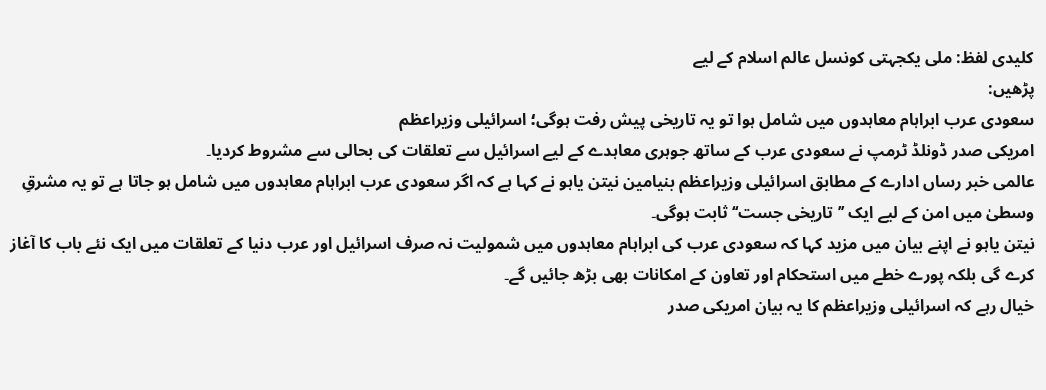کلیدی لفظ: ملی یکجہتی کونسل عالم اسلام کے لیے
پڑھیں:
سعودی عرب ابراہام معاہدوں میں شامل ہوا تو یہ تاریخی پیش رفت ہوگی؛ اسرائیلی وزیراعظم
امریکی صدر ڈونلڈ ٹرمپ نے سعودی عرب کے ساتھ جوہری معاہدے کے لیے اسرائیل سے تعلقات کی بحالی سے مشروط کردیا۔
عالمی خبر رساں ادارے کے مطابق اسرائیلی وزیراعظم بنیامین نیتن یاہو نے کہا ہے کہ اگر سعودی عرب ابراہام معاہدوں میں شامل ہو جاتا ہے تو یہ مشرقِ وسطیٰ میں امن کے لیے ایک ’’تاریخی جست‘‘ ثابت ہوگی۔
نیتن یاہو نے اپنے بیان میں مزید کہا کہ سعودی عرب کی ابراہام معاہدوں میں شمولیت نہ صرف اسرائیل اور عرب دنیا کے تعلقات میں ایک نئے باب کا آغاز کرے گی بلکہ پورے خطے میں استحکام اور تعاون کے امکانات بھی بڑھ جائیں گے۔
خیال رہے کہ اسرائیلی وزیراعظم کا یہ بیان امریکی صدر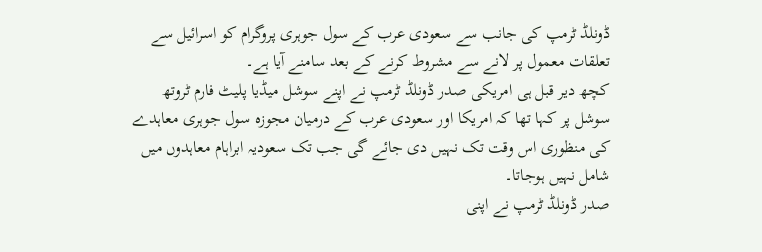ڈونلڈ ٹرمپ کی جانب سے سعودی عرب کے سول جوہری پروگرام کو اسرائیل سے تعلقات معمول پر لانے سے مشروط کرنے کے بعد سامنے آیا ہے۔
کچھ دیر قبل ہی امریکی صدر ڈونلڈ ٹرمپ نے اپنے سوشل میڈیا پلیٹ فارم ٹروتھ سوشل پر کہا تھا کہ امریکا اور سعودی عرب کے درمیان مجوزہ سول جوہری معاہدے کی منظوری اس وقت تک نہیں دی جائے گی جب تک سعودیہ ابراہام معاہدوں میں شامل نہیں ہوجاتا۔
صدر ڈونلڈ ٹرمپ نے اپنی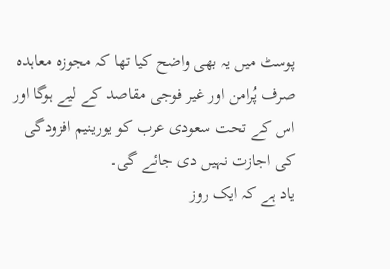پوسٹ میں یہ بھی واضح کیا تھا کہ مجوزہ معاہدہ صرف پُرامن اور غیر فوجی مقاصد کے لیے ہوگا اور اس کے تحت سعودی عرب کو یورینیم افزودگی کی اجازت نہیں دی جائے گی۔
یاد ہے کہ ایک روز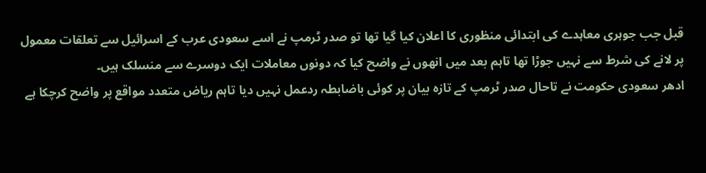قبل جب جوہری معاہدے کی ابتدائی منظوری کا اعلان کیا گیا تھا تو صدر ٹرمپ نے اسے سعودی عرب کے اسرائیل سے تعلقات معمول پر لانے کی شرط سے نہیں جوڑا تھا تاہم بعد میں انھوں نے واضح کیا کہ دونوں معاملات ایک دوسرے سے منسلک ہیں۔
ادھر سعودی حکومت نے تاحال صدر ٹرمپ کے تازہ بیان پر کوئی باضابطہ ردعمل نہیں دیا تاہم ریاض متعدد مواقع پر واضح کرچکا ہے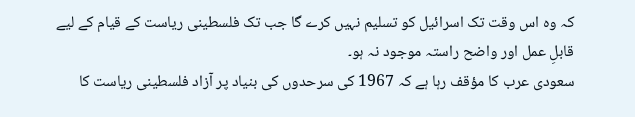کہ وہ اس وقت تک اسرائیل کو تسلیم نہیں کرے گا جب تک فلسطینی ریاست کے قیام کے لیے قابلِ عمل اور واضح راستہ موجود نہ ہو۔
سعودی عرب کا مؤقف رہا ہے کہ 1967 کی سرحدوں کی بنیاد پر آزاد فلسطینی ریاست کا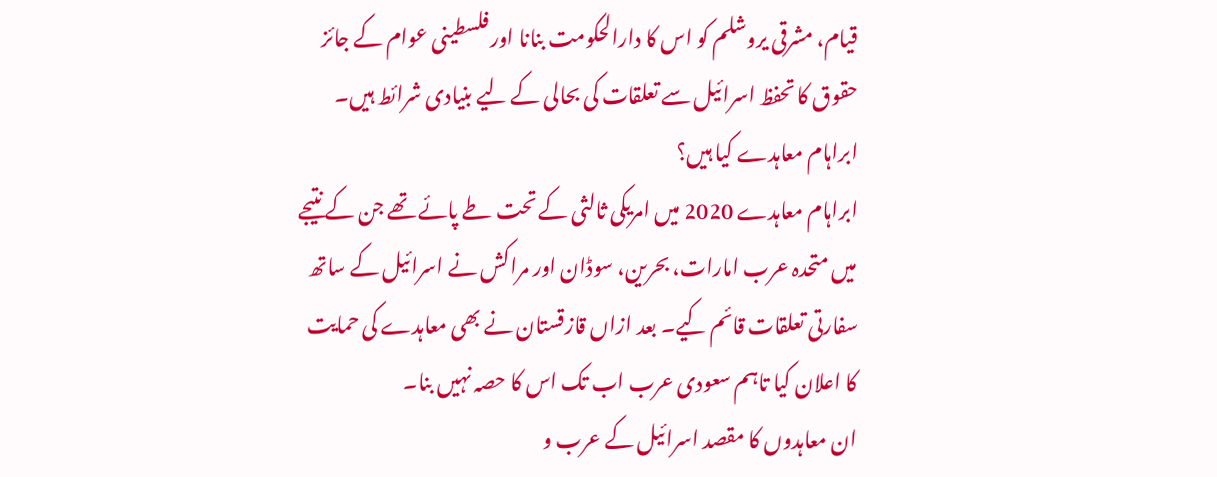قیام، مشرقی یروشلم کو اس کا دارالحکومت بنانا اور فلسطینی عوام کے جائز حقوق کا تحفظ اسرائیل سے تعلقات کی بحالی کے لیے بنیادی شرائط ہیں۔
ابراہام معاہدے کیا ہیں؟
ابراہام معاہدے 2020 میں امریکی ثالثی کے تحت طے پائے تھے جن کے نتیجے میں متحدہ عرب امارات، بحرین، سوڈان اور مراکش نے اسرائیل کے ساتھ سفارتی تعلقات قائم کیے۔ بعد ازاں قازقستان نے بھی معاہدے کی حمایت کا اعلان کیا تاہم سعودی عرب اب تک اس کا حصہ نہیں بنا۔
ان معاہدوں کا مقصد اسرائیل کے عرب و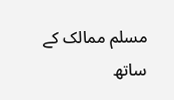مسلم ممالک کے ساتھ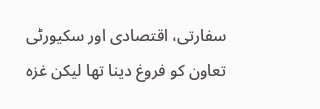سفارتی، اقتصادی اور سکیورٹی تعاون کو فروغ دینا تھا لیکن غزہ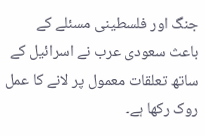جنگ اور فلسطینی مسئلے کے باعث سعودی عرب نے اسرائیل کے ساتھ تعلقات معمول پر لانے کا عمل روک رکھا ہے۔